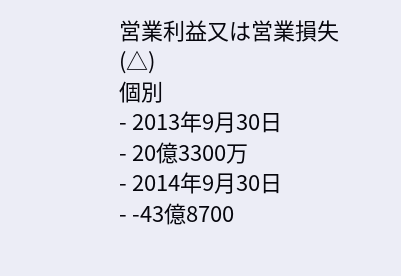営業利益又は営業損失(△)
個別
- 2013年9月30日
- 20億3300万
- 2014年9月30日
- -43億8700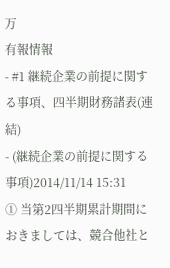万
有報情報
- #1 継続企業の前提に関する事項、四半期財務諸表(連結)
- (継続企業の前提に関する事項)2014/11/14 15:31
① 当第2四半期累計期間におきましては、競合他社と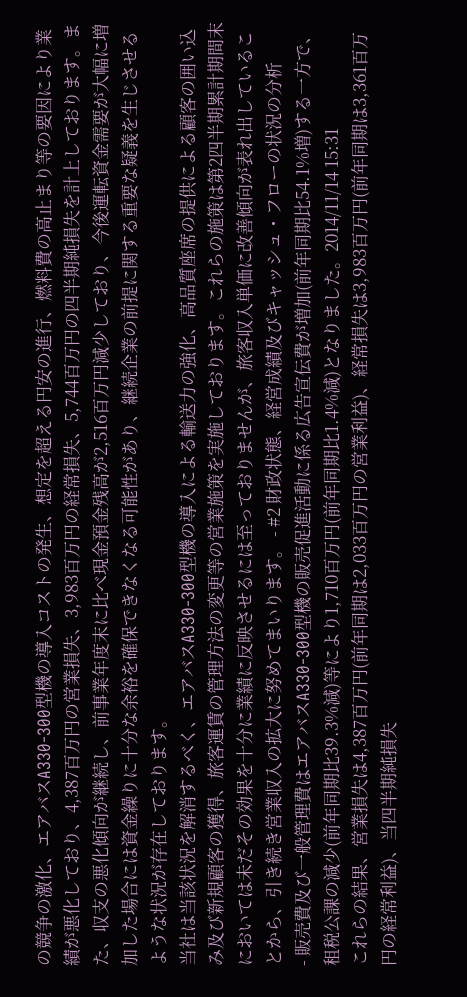の競争の激化、エアバスA330-300型機の導入コストの発生、想定を超える円安の進行、燃料費の高止まり等の要因により業績が悪化しており、4,387百万円の営業損失、3,983百万円の経常損失、5,744百万円の四半期純損失を計上しております。また、収支の悪化傾向が継続し、前事業年度末に比べ現金預金残高が2,516百万円減少しており、今後運転資金需要が大幅に増加した場合には資金繰りに十分な余裕を確保できなくなる可能性があり、継続企業の前提に関する重要な疑義を生じさせるような状況が存在しております。
当社は当該状況を解消するべく、エアバスA330-300型機の導入による輸送力の強化、高品質座席の提供による顧客の囲い込み及び新規顧客の獲得、旅客運賃の管理方法の変更等の営業施策を実施しております。これらの施策は第2四半期累計期間末においては未だその効果を十分に業績に反映させるには至っておりませんが、旅客収入単価に改善傾向が表れ出していることから、引き続き営業収入の拡大に努めてまいります。 - #2 財政状態、経営成績及びキャッシュ・フローの状況の分析
- 販売費及び一般管理費はエアバスA330-300型機の販売促進活動に係る広告宣伝費が増加(前年同期比54.1%増)する一方で、租税公課の減少(前年同期比39.3%減)等により1,710百万円(前年同期比1.4%減)となりました。2014/11/14 15:31
これらの結果、営業損失は4,387百万円(前年同期は2,033百万円の営業利益)、経常損失は3,983百万円(前年同期は3,361百万円の経常利益)、当四半期純損失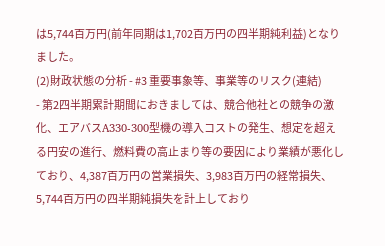は5,744百万円(前年同期は1,702百万円の四半期純利益)となりました。
(2)財政状態の分析 - #3 重要事象等、事業等のリスク(連結)
- 第2四半期累計期間におきましては、競合他社との競争の激化、エアバスA330-300型機の導入コストの発生、想定を超える円安の進行、燃料費の高止まり等の要因により業績が悪化しており、4,387百万円の営業損失、3,983百万円の経常損失、5,744百万円の四半期純損失を計上しており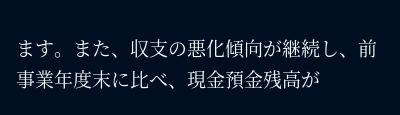ます。また、収支の悪化傾向が継続し、前事業年度末に比べ、現金預金残高が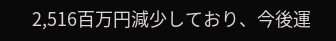2,516百万円減少しており、今後運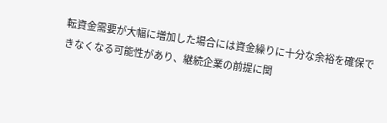転資金需要が大幅に増加した場合には資金繰りに十分な余裕を確保できなくなる可能性があり、継続企業の前提に関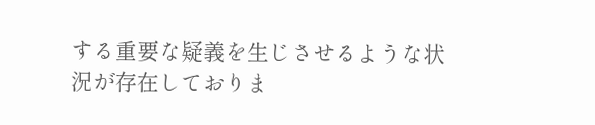する重要な疑義を生じさせるような状況が存在しておりま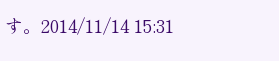す。2014/11/14 15:31